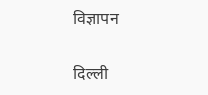विज्ञापन

दिल्ली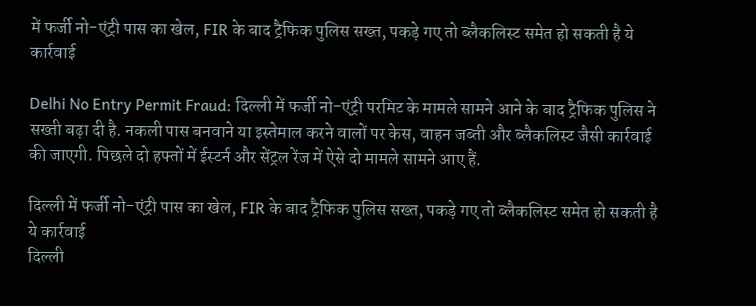में फर्जी नो-एंट्री पास का खेल, FIR के बाद ट्रैफिक पुलिस सख्त, पकड़े गए तो ब्लैकलिस्ट समेत हो सकती है ये कार्रवाई

Delhi No Entry Permit Fraud: दिल्ली में फर्जी नो-एंट्री परमिट के मामले सामने आने के बाद ट्रैफिक पुलिस ने सख्ती बढ़ा दी है. नकली पास बनवाने या इस्तेमाल करने वालों पर केस, वाहन जब्ती और ब्लैकलिस्ट जैसी कार्रवाई की जाएगी. पिछले दो हफ्तों में ईस्टर्न और सेंट्रल रेंज में ऐसे दो मामले सामने आए हैं.

दिल्ली में फर्जी नो-एंट्री पास का खेल, FIR के बाद ट्रैफिक पुलिस सख्त, पकड़े गए तो ब्लैकलिस्ट समेत हो सकती है ये कार्रवाई
दिल्ली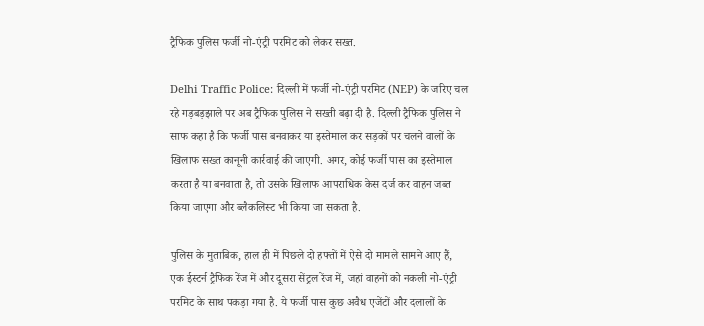ट्रैफिक पुलिस फर्जी नो-एंट्री परमिट को लेकर सख्त.

Delhi Traffic Police: दिल्ली में फर्जी नो-एंट्री परमिट (NEP) के जरिए चल रहे गड़बड़झाले पर अब ट्रैफिक पुलिस ने सख्ती बढ़ा दी है. दिल्ली ट्रैफिक पुलिस ने साफ कहा है कि फर्जी पास बनवाकर या इस्तेमाल कर सड़कों पर चलने वालों के खिलाफ सख्त कानूनी कार्रवाई की जाएगी. अगर, कोई फर्जी पास का इस्तेमाल करता है या बनवाता है, तो उसके खिलाफ आपराधिक केस दर्ज कर वाहन जब्त किया जाएगा और ब्लैकलिस्ट भी किया जा सकता है.

पुलिस के मुताबिक, हाल ही में पिछले दो हफ्तों में ऐसे दो मामले सामने आए हैं, एक ईस्टर्न ट्रैफिक रेंज में और दूसरा सेंट्रल रेंज में, जहां वाहनों को नकली नो-एंट्री परमिट के साथ पकड़ा गया है. ये फर्जी पास कुछ अवैध एजेंटों और दलालों के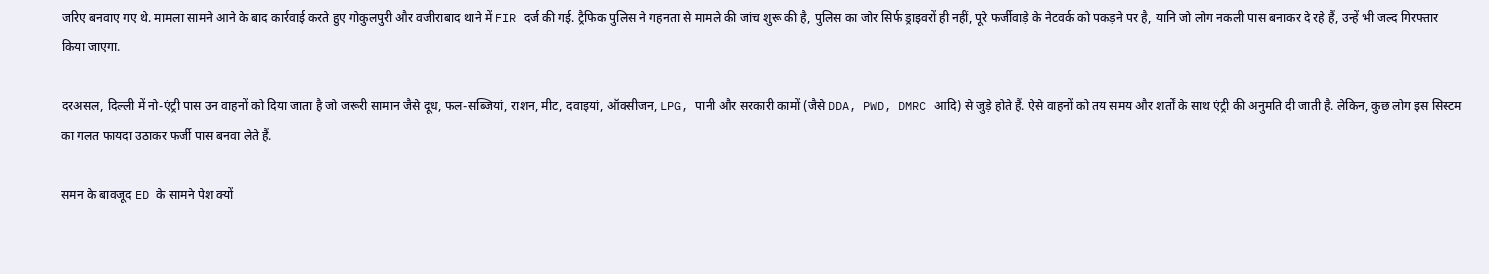जरिए बनवाए गए थे. मामला सामने आने के बाद कार्रवाई करते हुए गोकुलपुरी और वजीराबाद थाने में FIR दर्ज की गई. ट्रैफिक पुलिस ने गहनता से मामले की जांच शुरू की है, पुलिस का जोर सिर्फ ड्राइवरों ही नहीं, पूरे फर्जीवाड़े के नेटवर्क को पकड़ने पर है, यानि जो लोग नकली पास बनाकर दे रहे हैं, उन्हें भी जल्द गिरफ्तार किया जाएगा.

दरअसल, दिल्ली में नो-एंट्री पास उन वाहनों को दिया जाता है जो जरूरी सामान जैसे दूध, फल-सब्जियां, राशन, मीट, दवाइयां, ऑक्सीजन, LPG, पानी और सरकारी कामों (जैसे DDA, PWD, DMRC आदि) से जुड़े होते हैं. ऐसे वाहनों को तय समय और शर्तों के साथ एंट्री की अनुमति दी जाती है. लेकिन, कुछ लोग इस सिस्टम का गलत फायदा उठाकर फर्जी पास बनवा लेते हैं.

समन के बावजूद ED के सामने पेश क्यों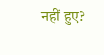नहीं हुए?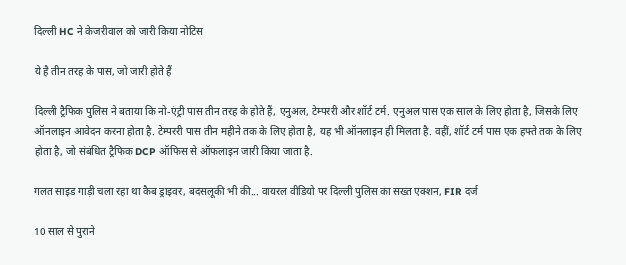दिल्ली HC ने केजरीवाल को जारी किया नोटिस

ये है तीन तरह के पास, जो जारी होते हैं

दिल्ली ट्रैफिक पुलिस ने बताया कि नो-एंट्री पास तीन तरह के होते हैं, एनुअल, टेम्पररी और शॉर्ट टर्म. एनुअल पास एक साल के लिए होता है, जिसके लिए ऑनलाइन आवेदन करना होता है. टेम्पररी पास तीन महीने तक के लिए होता है, यह भी ऑनलाइन ही मिलता है. वहीं, शॉर्ट टर्म पास एक हफ्ते तक के लिए होता है, जो संबंधित ट्रैफिक DCP ऑफिस से ऑफलाइन जारी किया जाता है.

गलत साइड गाड़ी चला रहा था कैब ड्राइवर, बदसलूकी भी की... वायरल वीडियो पर दिल्ली पुलिस का सख्त एक्शन, FIR दर्ज

10 साल से पुराने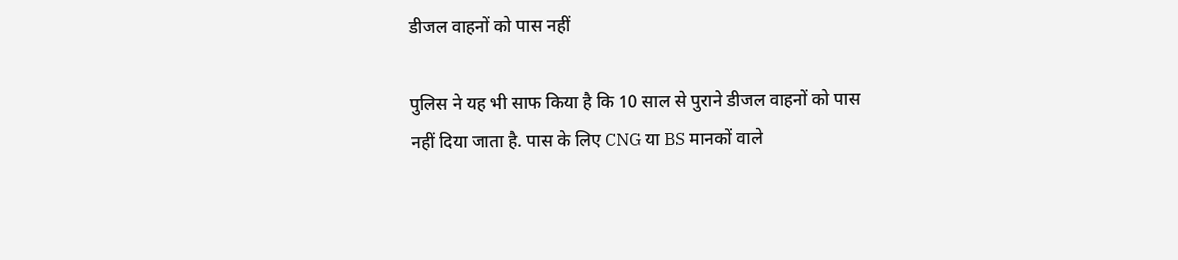डीजल वाहनों को पास नहीं

पुलिस ने यह भी साफ किया है कि 10 साल से पुराने डीजल वाहनों को पास नहीं दिया जाता है. पास के लिए CNG या BS मानकों वाले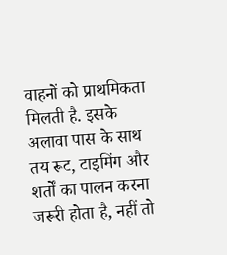वाहनों को प्राथमिकता मिलती है. इसके अलावा पास के साथ तय रूट, टाइमिंग और शर्तों का पालन करना जरूरी होता है, नहीं तो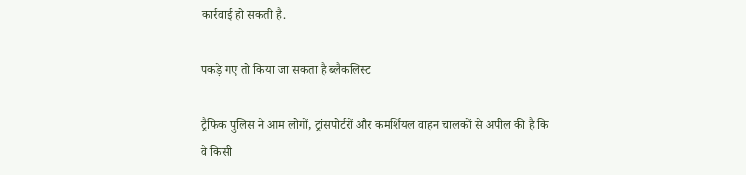कार्रवाई हो सकती है.

पकड़े गए तो किया जा सकता है ब्लैकलिस्ट

ट्रैफिक पुलिस ने आम लोगों, ट्रांसपोर्टरों और कमर्शियल वाहन चालकों से अपील की है कि वे किसी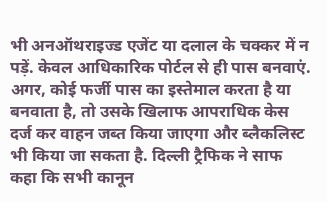भी अनऑथराइज्ड एजेंट या दलाल के चक्कर में न पड़ें. केवल आधिकारिक पोर्टल से ही पास बनवाएं. अगर, कोई फर्जी पास का इस्तेमाल करता है या बनवाता है, तो उसके खिलाफ आपराधिक केस दर्ज कर वाहन जब्त किया जाएगा और ब्लैकलिस्ट भी किया जा सकता है. दिल्ली ट्रैफिक ने साफ कहा कि सभी कानून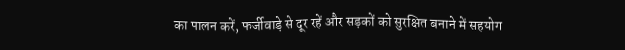का पालन करें, फर्जीवाड़े से दूर रहें और सड़कों को सुरक्षित बनाने में सहयोग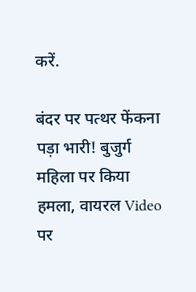करें.

बंदर पर पत्थर फेंकना पड़ा भारी! बुजुर्ग महिला पर किया हमला, वायरल Video पर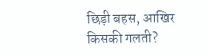छिड़ी बहस, आखिर किसकी गलती?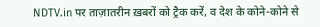NDTV.in पर ताज़ातरीन ख़बरों को ट्रैक करें, व देश के कोने-कोने से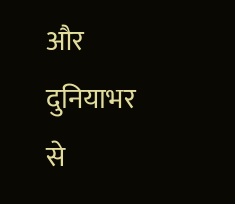और दुनियाभर से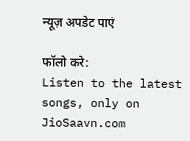न्यूज़ अपडेट पाएं

फॉलो करे:
Listen to the latest songs, only on JioSaavn.com